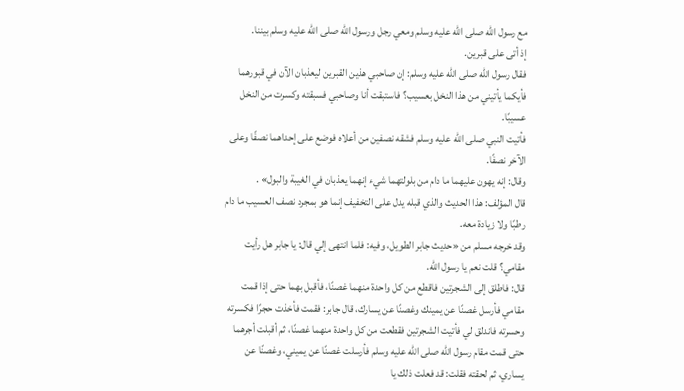مع رسول الله صلى الله عليه وسلم ومعي رجل ورسول الله صلى الله عليه وسلم بيننا.
إذ أتى على قبرين.
فقال رسول الله صلى الله عليه وسلم: إن صاحبي هذين القبرين ليعذبان الآن في قبورهما فأيكما يأتيني من هذا النخل بعسيب؟ فاستبقت أنا وصاحبي فسبقته وكسرت من النخل عسيبًا.
فأتيت النبي صلى الله عليه وسلم فشقه نصفين من أعلاه فوضع على إحداهما نصفًا وعلى الآخر نصفًا.
وقال: إنه يهون عليهما ما دام من بلولتهما شيء إنهما يعذبان في الغيبة والبول» .
قال المؤلف: هذا الحديث والذي قبله يدل على التخفيف إنما هو بمجرد نصف العسيب ما دام رطبًا ولا زيادة معه.
وقد خرجه مسلم من «حديث جابر الطويل، وفيه: فلما انتهى إلي قال: يا جابر هل رأيت مقامي؟ قلت نعم يا رسول الله.
قال: فاطلق إلى الشجرتين فاقطع من كل واحدة منهما غصنًا، فأقبل بهما حتى إذا قمت مقامي فأرسل غصنًا عن يمينك وغصنًا عن يسارك، قال جابر: فقمت فأخذت حجرًا فكسرته وحسرته فاندلق لي فأتيت الشجرتين فقطعت من كل واحدة منهما غصنًا، ثم أقبلت أجرهما حتى قمت مقام رسول الله صلى الله عليه وسلم فأرسلت غصنًا عن يميني، وغصنًا عن يساري، ثم لحقته فقلت: قد فعلت ذلك يا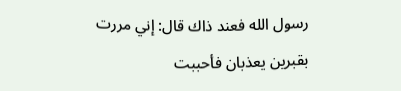رسول الله فعند ذاك قال: إني مررت بقبرين يعذبان فأحببت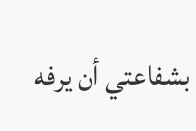بشفاعتي أن يرفه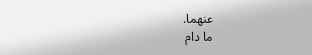عنهما.
ما دام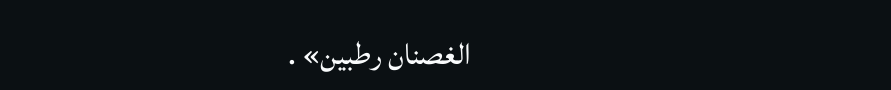الغصنان رطبين» .